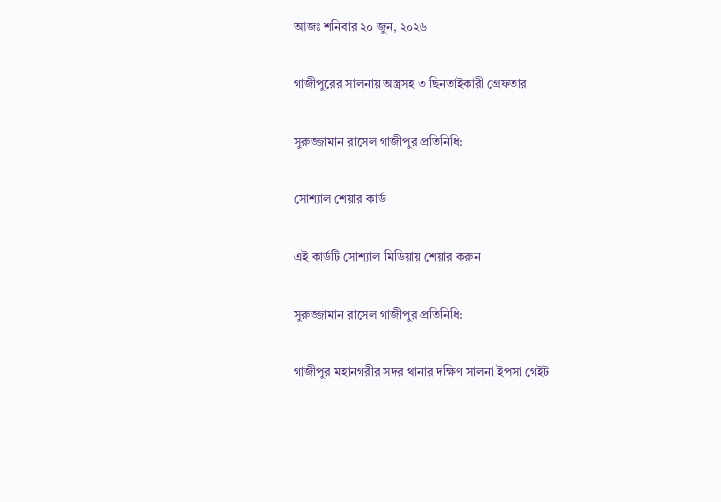আজঃ শনিবার ২০ জুন, ২০২৬

গাজীপুরের সালনায় অস্ত্রসহ ৩ ছিনতাইকারী গ্রেফতার

সুরুজ্জামান রাসেল গাজীপুর প্রতিনিধি:

সোশ্যাল শেয়ার কার্ড

এই কার্ডটি সোশ্যাল মিডিয়ায় শেয়ার করুন

সুরুজ্জামান রাসেল গাজীপুর প্রতিনিধি:

গাজীপুর মহানগরীর সদর থানার দক্ষিণ সালনা ইপসা গেইট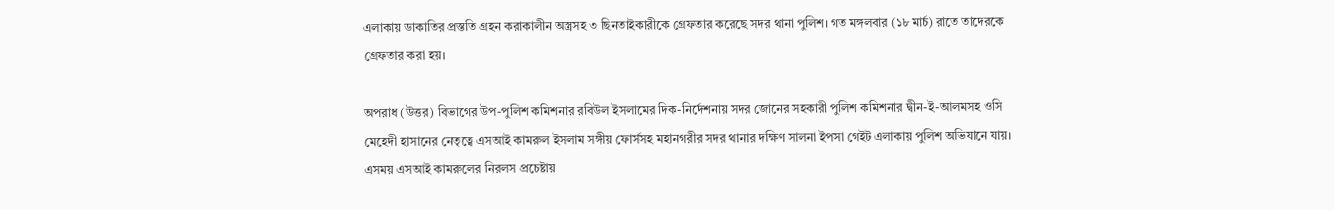এলাকায় ডাকাতির প্রস্ততি গ্রহন করাকালীন অস্ত্রসহ ৩ ছিনতাইকারীকে গ্রেফতার করেছে সদর থানা পুলিশ। গত মঙ্গলবার (১৮ মার্চ) রাতে তাদেরকে গ্রেফতার করা হয়।

অপরাধ (উত্তর) বিভাগের উপ-পুলিশ কমিশনার রবিউল ইসলামের দিক-নির্দেশনায় সদর জোনের সহকারী পুলিশ কমিশনার দ্বীন-ই-আলমসহ ওসি মেহেদী হাসানের নেতৃত্বে এসআই কামরুল ইসলাম সঙ্গীয় ফোর্সসহ মহানগরীর সদর থানার দক্ষিণ সালনা ইপসা গেইট এলাকায় পুলিশ অভিযানে যায়। এসময় এসআই কামরুলের নিরলস প্রচেষ্টায়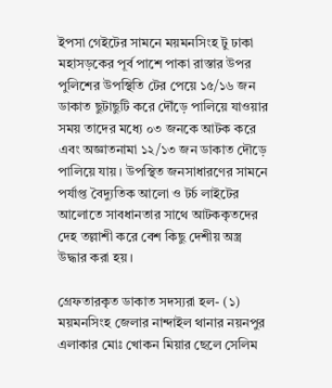ইপসা গেইটের সামনে ময়মনসিংহ টু ঢাকা মহাসড়কের পূর্ব পাশে পাকা রাস্তার উপর পুলিশের উপস্থিতি টের পেয়ে ১৫/১৬ জন ডাকাত ছুটাছুটি করে দৌঁড়ে পালিয়ে যাওয়ার সময় তাদের মধ্যে ০৩ জনকে আটক করে এবং অজ্ঞাতনামা ১২/১৩ জন ডাকাত দৌড়ে পালিয়ে যায়। উপস্থিত জনসাধারণের সামনে পর্যাপ্ত বৈদ্যুতিক আলো ও টর্চ লাইটের আলোতে সাবধানতার সাথে আটককৃতদের দেহ তল্লাশী করে বেশ কিছু দেশীয় অস্ত্র
উদ্ধার করা হয়।

গ্রেফতারকৃত ডাকাত সদস্যরা হল- (১) ময়মনসিংহ জেলার নান্দাইল থানার নয়নপুর এলাকার মোঃ খোকন মিয়ার ছেলে সেলিম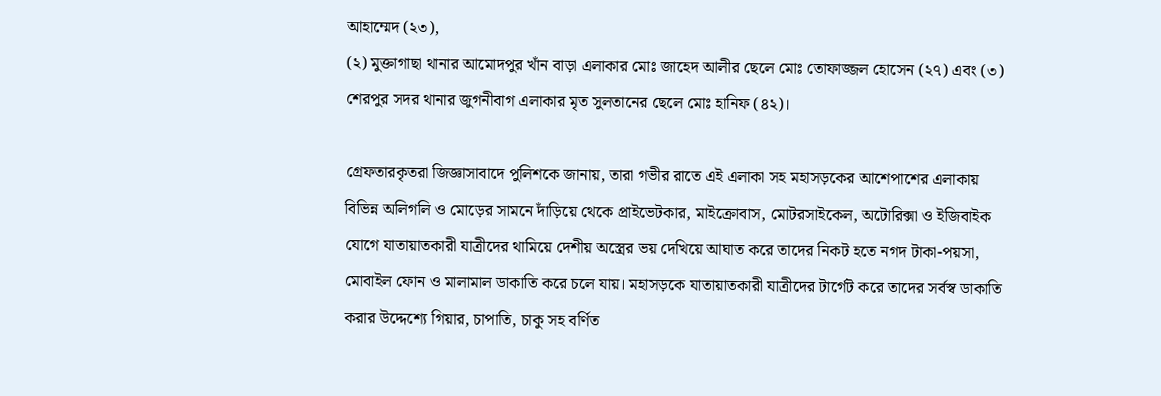আহাম্মেদ (২৩),
(২) মুক্তাগাছা থানার আমোদপুর খাঁন বাড়া এলাকার মোঃ জাহেদ আলীর ছেলে মোঃ তোফাজ্জল হোসেন (২৭) এবং (৩) শেরপুর সদর থানার জুগনীবাগ এলাকার মৃত সুলতানের ছেলে মোঃ হানিফ (৪২)।

গ্রেফতারকৃতরা জিজ্ঞাসাবাদে পুলিশকে জানায়, তারা গভীর রাতে এই এলাকা সহ মহাসড়কের আশেপাশের এলাকায় বিভিন্ন অলিগলি ও মোড়ের সামনে দাঁড়িয়ে থেকে প্রাইভেটকার, মাইক্রোবাস, মোটরসাইকেল, অটোরিক্সা ও ইজিবাইক যোগে যাতায়াতকারী যাত্রীদের থামিয়ে দেশীয় অস্ত্রের ভয় দেখিয়ে আঘাত করে তাদের নিকট হতে নগদ টাকা-পয়সা, মোবাইল ফোন ও মালামাল ডাকাতি করে চলে যায়। মহাসড়কে যাতায়াতকারী যাত্রীদের টার্গেট করে তাদের সর্বস্ব ডাকাতি করার উদ্দেশ্যে গিয়ার, চাপাতি, চাকু সহ বর্ণিত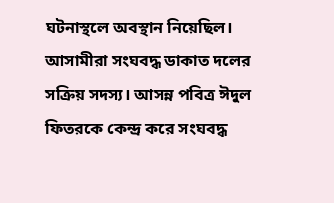ঘটনাস্থলে অবস্থান নিয়েছিল। আসামীরা সংঘবদ্ধ ডাকাত দলের সক্রিয় সদস্য। আসন্ন পবিত্র ঈদুল ফিতরকে কেন্দ্র করে সংঘবদ্ধ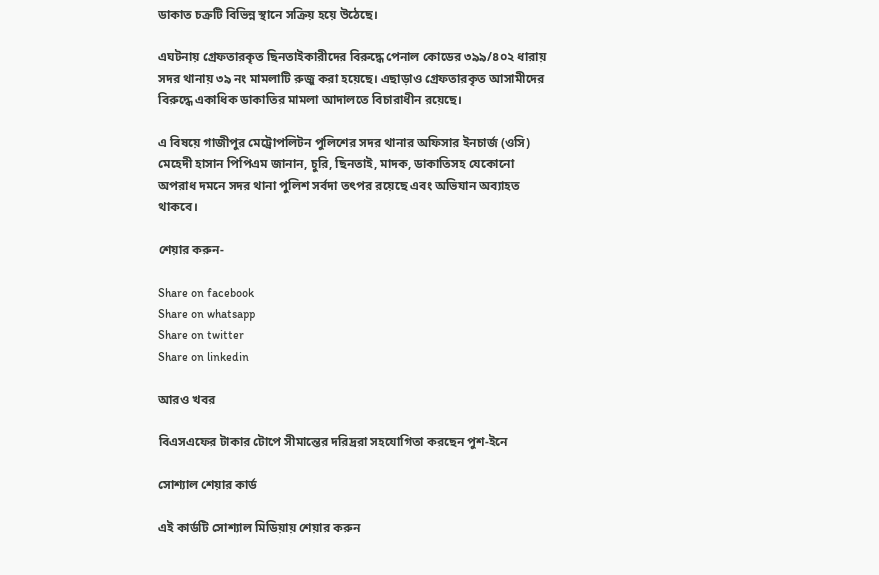ডাকাত চক্রটি বিভিন্ন স্থানে সক্রিয় হয়ে উঠেছে।

এঘটনায় গ্রেফতারকৃত ছিনতাইকারীদের বিরুদ্ধে পেনাল কোডের ৩৯৯/৪০২ ধারায় সদর থানায় ৩৯ নং মামলাটি রুজু করা হয়েছে। এছাড়াও গ্রেফতারকৃত আসামীদের বিরুদ্ধে একাধিক ডাকাতির মামলা আদালতে বিচারাধীন রয়েছে।

এ বিষয়ে গাজীপুর মেট্রোপলিটন পুলিশের সদর থানার অফিসার ইনচার্জ (ওসি) মেহেদী হাসান পিপিএম জানান, চুরি, ছিনতাই, মাদক, ডাকাতিসহ যেকোনো অপরাধ দমনে সদর থানা পুলিশ সর্বদা তৎপর রয়েছে এবং অভিযান অব্যাহত থাকবে।

শেয়ার করুন-

Share on facebook
Share on whatsapp
Share on twitter
Share on linkedin

আরও খবর

বিএসএফের টাকার টোপে সীমান্তের দরিদ্ররা সহযোগিতা করছেন পুশ-ইনে

সোশ্যাল শেয়ার কার্ড

এই কার্ডটি সোশ্যাল মিডিয়ায় শেয়ার করুন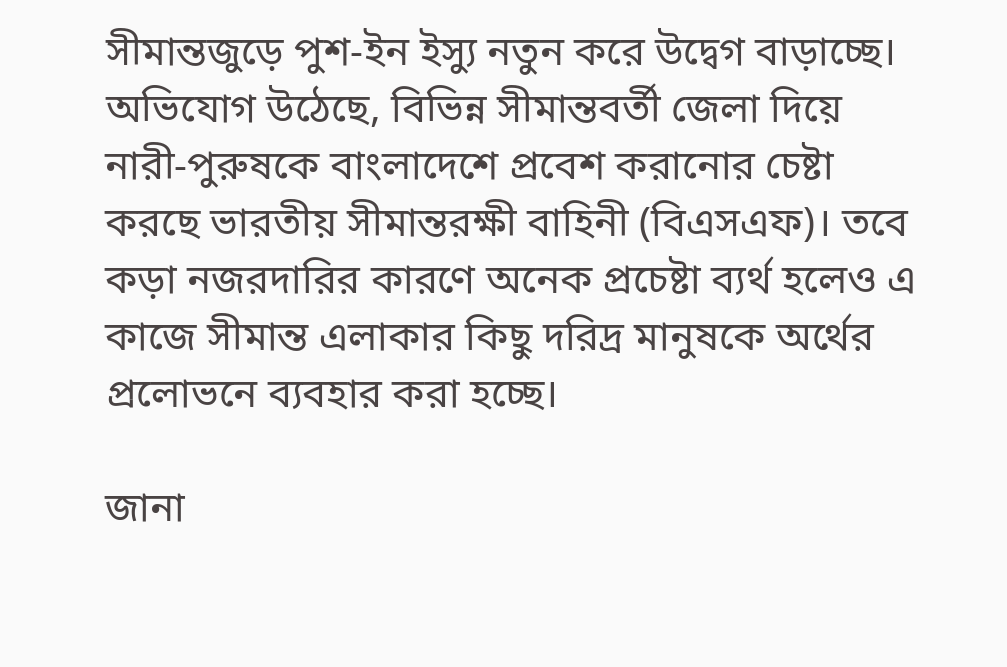সীমান্তজুড়ে পুশ-ইন ইস্যু নতুন করে উদ্বেগ বাড়াচ্ছে। অভিযোগ উঠেছে, বিভিন্ন সীমান্তবর্তী জেলা দিয়ে নারী-পুরুষকে বাংলাদেশে প্রবেশ করানোর চেষ্টা করছে ভারতীয় সীমান্তরক্ষী বাহিনী (বিএসএফ)। তবে কড়া নজরদারির কারণে অনেক প্রচেষ্টা ব্যর্থ হলেও এ কাজে সীমান্ত এলাকার কিছু দরিদ্র মানুষকে অর্থের প্রলোভনে ব্যবহার করা হচ্ছে।

জানা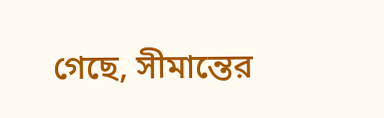গেছে, সীমান্তের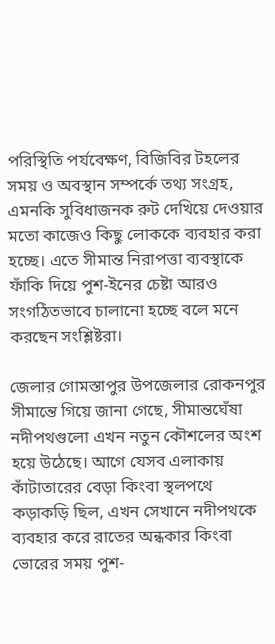পরিস্থিতি পর্যবেক্ষণ, বিজিবির টহলের সময় ও অবস্থান সম্পর্কে তথ্য সংগ্রহ, এমনকি সুবিধাজনক রুট দেখিয়ে দেওয়ার মতো কাজেও কিছু লোককে ব্যবহার করা হচ্ছে। এতে সীমান্ত নিরাপত্তা ব্যবস্থাকে ফাঁকি দিয়ে পুশ-ইনের চেষ্টা আরও সংগঠিতভাবে চালানো হচ্ছে বলে মনে করছেন সংশ্লিষ্টরা।

জেলার গোমস্তাপুর উপজেলার রোকনপুর সীমান্তে গিয়ে জানা গেছে, সীমান্তঘেঁষা নদীপথগুলো এখন নতুন কৌশলের অংশ হয়ে উঠেছে। আগে যেসব এলাকায় কাঁটাতারের বেড়া কিংবা স্থলপথে কড়াকড়ি ছিল, এখন সেখানে নদীপথকে ব্যবহার করে রাতের অন্ধকার কিংবা ভোরের সময় পুশ-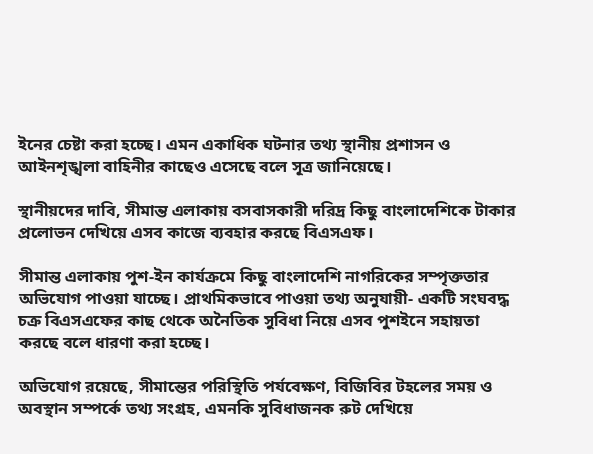ইনের চেষ্টা করা হচ্ছে। এমন একাধিক ঘটনার তথ্য স্থানীয় প্রশাসন ও আইনশৃঙ্খলা বাহিনীর কাছেও এসেছে বলে সূত্র জানিয়েছে।

স্থানীয়দের দাবি, সীমান্ত এলাকায় বসবাসকারী দরিদ্র কিছু বাংলাদেশিকে টাকার প্রলোভন দেখিয়ে এসব কাজে ব্যবহার করছে বিএসএফ।

সীমান্ত এলাকায় পুশ-ইন কার্যক্রমে কিছু বাংলাদেশি নাগরিকের সম্পৃক্ততার অভিযোগ পাওয়া যাচ্ছে। প্রাথমিকভাবে পাওয়া তথ্য অনুযায়ী- একটি সংঘবদ্ধ চক্র বিএসএফের কাছ থেকে অনৈতিক সুবিধা নিয়ে এসব পুশইনে সহায়তা করছে বলে ধারণা করা হচ্ছে।

অভিযোগ রয়েছে, সীমান্তের পরিস্থিতি পর্যবেক্ষণ, বিজিবির টহলের সময় ও অবস্থান সম্পর্কে তথ্য সংগ্রহ, এমনকি সুবিধাজনক রুট দেখিয়ে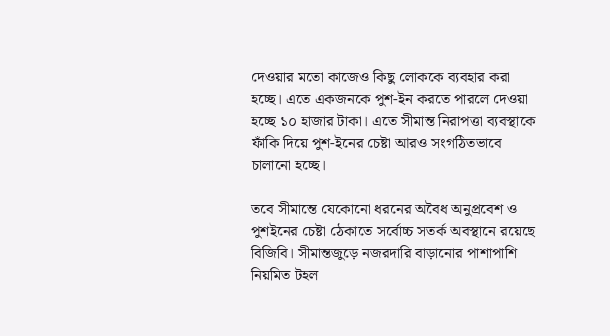দেওয়ার মতো কাজেও কিছু লোককে ব্যবহার করা হচ্ছে। এতে একজনকে পুশ-ইন করতে পারলে দেওয়া হচ্ছে ১০ হাজার টাকা। এতে সীমান্ত নিরাপত্তা ব্যবস্থাকে ফাঁকি দিয়ে পুশ-ইনের চেষ্টা আরও সংগঠিতভাবে চালানো হচ্ছে।

তবে সীমান্তে যেকোনো ধরনের অবৈধ অনুপ্রবেশ ও পুশইনের চেষ্টা ঠেকাতে সর্বোচ্চ সতর্ক অবস্থানে রয়েছে বিজিবি। সীমান্তজুড়ে নজরদারি বাড়ানোর পাশাপাশি নিয়মিত টহল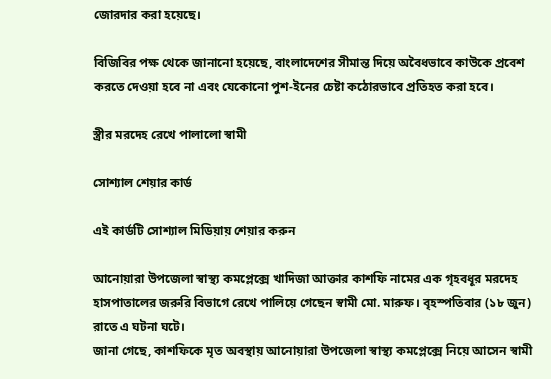জোরদার করা হয়েছে।

বিজিবির পক্ষ থেকে জানানো হয়েছে, বাংলাদেশের সীমান্ত দিয়ে অবৈধভাবে কাউকে প্রবেশ করতে দেওয়া হবে না এবং যেকোনো পুশ-ইনের চেষ্টা কঠোরভাবে প্রতিহত করা হবে।

স্ত্রীর মরদেহ রেখে পালালো স্বামী

সোশ্যাল শেয়ার কার্ড

এই কার্ডটি সোশ্যাল মিডিয়ায় শেয়ার করুন

আনোয়ারা উপজেলা স্বাস্থ্য কমপ্লেক্সে খাদিজা আক্তার কাশফি নামের এক গৃহবধূর মরদেহ হাসপাতালের জরুরি বিভাগে রেখে পালিয়ে গেছেন স্বামী মো. মারুফ। বৃহস্পতিবার (১৮ জুন) রাতে এ ঘটনা ঘটে।
জানা গেছে, কাশফিকে মৃত অবস্থায় আনোয়ারা উপজেলা স্বাস্থ্য কমপ্লেক্সে নিয়ে আসেন স্বামী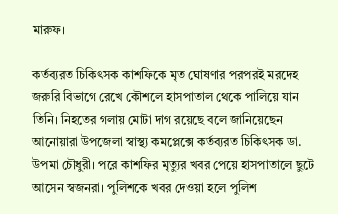মারুফ।

কর্তব্যরত চিকিৎসক কাশফিকে মৃত ঘোষণার পরপরই মরদেহ জরুরি বিভাগে রেখে কৌশলে হাসপাতাল থেকে পালিয়ে যান তিনি। নিহতের গলায় মোটা দাগ রয়েছে বলে জানিয়েছেন আনোয়ারা উপজেলা স্বাস্থ্য কমপ্লেক্সে কর্তব্যরত চিকিৎসক ডা. উপমা চৌধুরী। পরে কাশফির মৃত্যুর খবর পেয়ে হাসপাতালে ছুটে আসেন স্বজনরা। পুলিশকে খবর দেওয়া হলে পুলিশ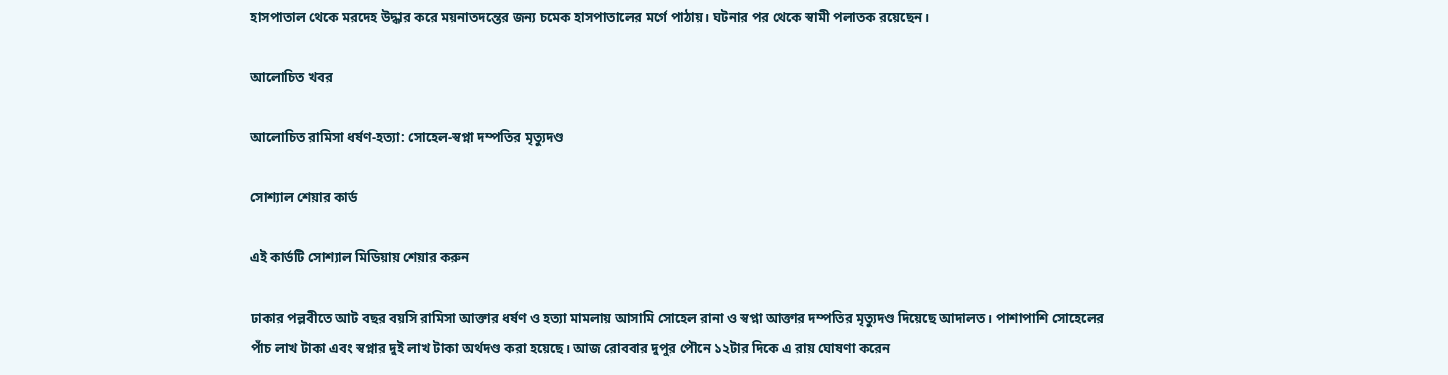হাসপাতাল থেকে মরদেহ উদ্ধার করে ময়নাতদন্তের জন্য চমেক হাসপাতালের মর্গে পাঠায়। ঘটনার পর থেকে স্বামী পলাতক রয়েছেন।

আলোচিত খবর

আলোচিত রামিসা ধর্ষণ-হত্যা: সোহেল-স্বপ্না দম্পতির মৃত্যুদণ্ড

সোশ্যাল শেয়ার কার্ড

এই কার্ডটি সোশ্যাল মিডিয়ায় শেয়ার করুন

ঢাকার পল্লবীতে আট বছর বয়সি রামিসা আক্তার ধর্ষণ ও হত্যা মামলায় আসামি সোহেল রানা ও স্বপ্না আক্তার দম্পতির মৃত্যুদণ্ড দিয়েছে আদালত। পাশাপাশি সোহেলের পাঁচ লাখ টাকা এবং স্বপ্নার দুই লাখ টাকা অর্থদণ্ড করা হয়েছে। আজ রোববার দুপুর পৌনে ১২টার দিকে এ রায় ঘোষণা করেন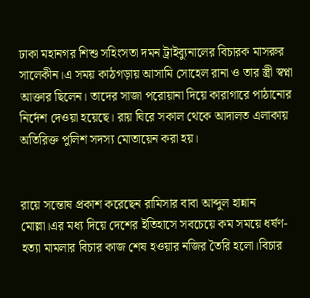ঢাকা মহানগর শিশু সহিংসতা দমন ট্রাইব্যুনালের বিচারক মাসরুর সালেকীন।এ সময় কাঠগড়ায় আসামি সোহেল রানা ও তার স্ত্রী স্বপ্না আক্তার ছিলেন। তাদের সাজা পরোয়ানা দিয়ে কারাগারে পাঠানোর নির্দেশ দেওয়া হয়েছে। রায় ঘিরে সকাল থেকে আদালত এলাকায় অতিরিক্ত পুলিশ সদস্য মোতায়েন করা হয়।


রায়ে সন্তোষ প্রকাশ করেছেন রামিসার বাবা আব্দুল হান্নান মোল্লা।এর মধ্য দিয়ে দেশের ইতিহাসে সবচেয়ে কম সময়ে ধর্ষণ-হত্যা মামলার বিচার কাজ শেষ হওয়ার নজির তৈরি হলো।বিচার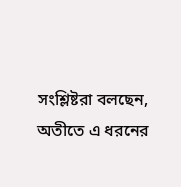সংশ্লিষ্টরা বলছেন, অতীতে এ ধরনের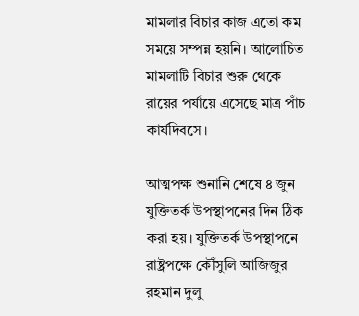মামলার বিচার কাজ এতো কম সময়ে সম্পন্ন হয়নি। আলোচিত মামলাটি বিচার শুরু থেকে রায়ের পর্যায়ে এসেছে মাত্র পাঁচ কার্যদিবসে।

আত্মপক্ষ শুনানি শেষে ৪ জুন যুক্তিতর্ক উপস্থাপনের দিন ঠিক করা হয়। যুক্তিতর্ক উপস্থাপনে রাষ্ট্রপক্ষে কৌঁসুলি আজিজুর রহমান দুলু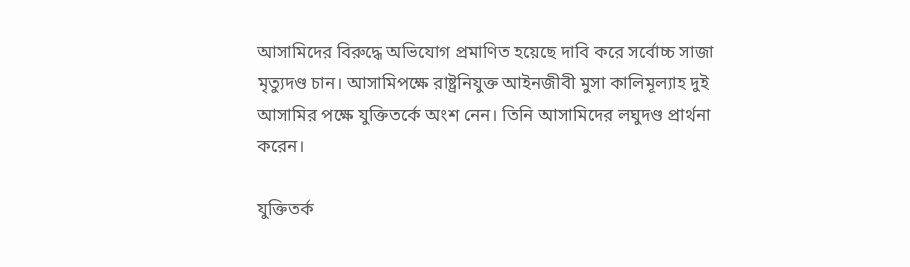আসামিদের বিরুদ্ধে অভিযোগ প্রমাণিত হয়েছে দাবি করে সর্বোচ্চ সাজা মৃত্যুদণ্ড চান। আসামিপক্ষে রাষ্ট্রনিযুক্ত আইনজীবী মুসা কালিমূল্যাহ দুই আসামির পক্ষে যুক্তিতর্কে অংশ নেন। তিনি আসামিদের লঘুদণ্ড প্রার্থনা করেন।

যুক্তিতর্ক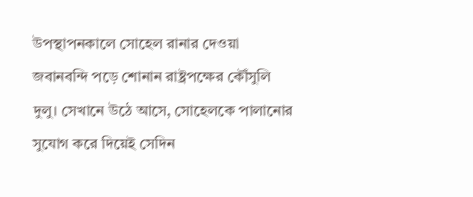উপস্থাপনকালে সোহেল রানার দেওয়া জবানবন্দি পড়ে শোনান রাষ্ট্রপক্ষের কৌঁসুলি দুলু। সেখানে উঠে আসে, সোহেলকে পালানোর সুযোগ করে দিয়েই সেদিন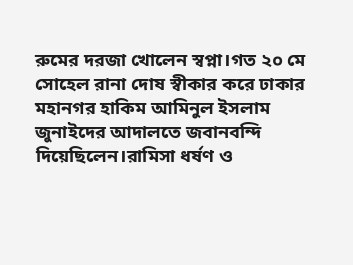রুমের দরজা খোলেন স্বপ্না।গত ২০ মে সোহেল রানা দোষ স্বীকার করে ঢাকার মহানগর হাকিম আমিনুল ইসলাম জুনাইদের আদালতে জবানবন্দি দিয়েছিলেন।রামিসা ধর্ষণ ও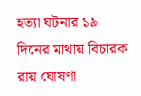হত্যা ঘটনার ১৯ দিনের মাথায় বিচারক রায় ঘোষণা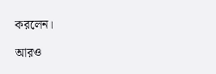করলেন।

আরও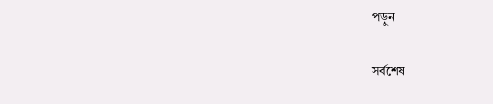পড়ুন

সর্বশেষ